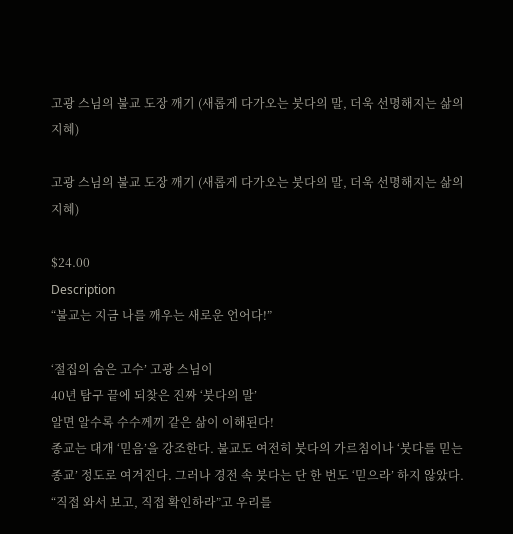고광 스님의 불교 도장 깨기 (새롭게 다가오는 붓다의 말, 더욱 선명해지는 삶의 지혜)

고광 스님의 불교 도장 깨기 (새롭게 다가오는 붓다의 말, 더욱 선명해지는 삶의 지혜)

$24.00
Description
“불교는 지금 나를 깨우는 새로운 언어다!”

‘절집의 숨은 고수’ 고광 스님이
40년 탐구 끝에 되찾은 진짜 ‘붓다의 말’
알면 알수록 수수께끼 같은 삶이 이해된다!
종교는 대개 ‘믿음’을 강조한다. 불교도 여전히 붓다의 가르침이나 ‘붓다를 믿는 종교’ 정도로 여겨진다. 그러나 경전 속 붓다는 단 한 번도 ‘믿으라’ 하지 않았다. “직접 와서 보고, 직접 확인하라”고 우리를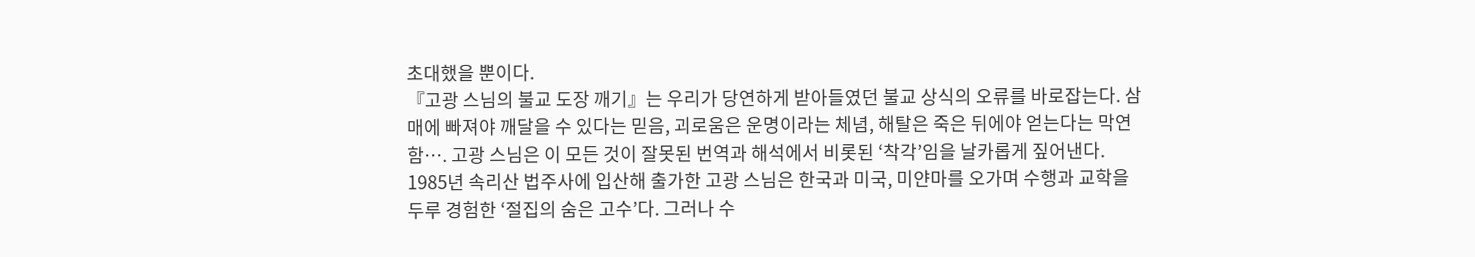초대했을 뿐이다.
『고광 스님의 불교 도장 깨기』는 우리가 당연하게 받아들였던 불교 상식의 오류를 바로잡는다. 삼매에 빠져야 깨달을 수 있다는 믿음, 괴로움은 운명이라는 체념, 해탈은 죽은 뒤에야 얻는다는 막연함…. 고광 스님은 이 모든 것이 잘못된 번역과 해석에서 비롯된 ‘착각’임을 날카롭게 짚어낸다.
1985년 속리산 법주사에 입산해 출가한 고광 스님은 한국과 미국, 미얀마를 오가며 수행과 교학을 두루 경험한 ‘절집의 숨은 고수’다. 그러나 수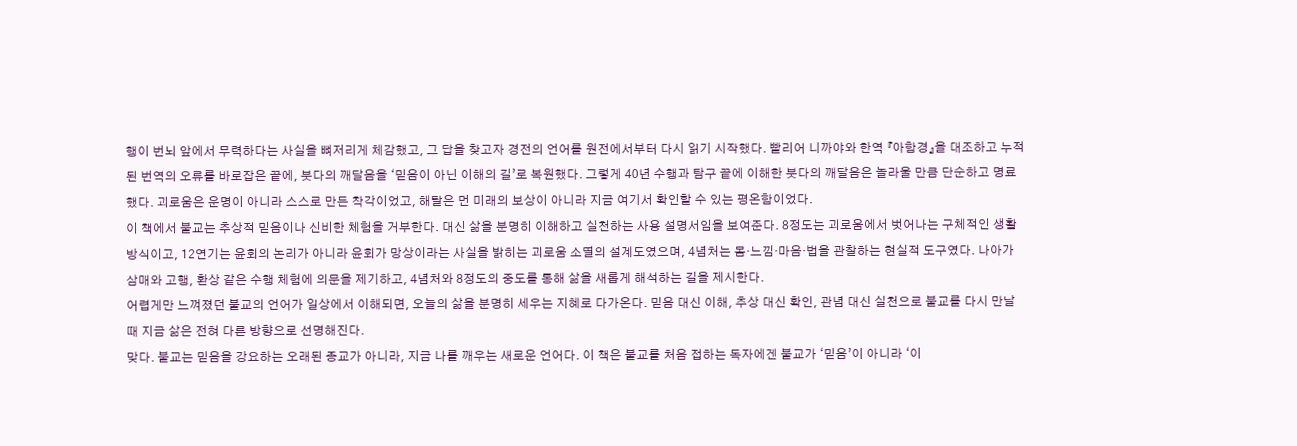행이 번뇌 앞에서 무력하다는 사실을 뼈저리게 체감했고, 그 답을 찾고자 경전의 언어를 원전에서부터 다시 읽기 시작했다. 빨리어 니까야와 한역 『아함경』을 대조하고 누적된 번역의 오류를 바로잡은 끝에, 붓다의 깨달음을 ‘믿음이 아닌 이해의 길’로 복원했다. 그렇게 40년 수행과 탐구 끝에 이해한 붓다의 깨달음은 놀라울 만큼 단순하고 명료했다. 괴로움은 운명이 아니라 스스로 만든 착각이었고, 해탈은 먼 미래의 보상이 아니라 지금 여기서 확인할 수 있는 평온함이었다.
이 책에서 불교는 추상적 믿음이나 신비한 체험을 거부한다. 대신 삶을 분명히 이해하고 실천하는 사용 설명서임을 보여준다. 8정도는 괴로움에서 벗어나는 구체적인 생활 방식이고, 12연기는 윤회의 논리가 아니라 윤회가 망상이라는 사실을 밝히는 괴로움 소멸의 설계도였으며, 4념처는 몸·느낌·마음·법을 관찰하는 현실적 도구였다. 나아가 삼매와 고행, 환상 같은 수행 체험에 의문을 제기하고, 4념처와 8정도의 중도를 통해 삶을 새롭게 해석하는 길을 제시한다.
어렵게만 느껴졌던 불교의 언어가 일상에서 이해되면, 오늘의 삶을 분명히 세우는 지혜로 다가온다. 믿음 대신 이해, 추상 대신 확인, 관념 대신 실천으로 불교를 다시 만날 때 지금 삶은 전혀 다른 방향으로 선명해진다.
맞다. 불교는 믿음을 강요하는 오래된 종교가 아니라, 지금 나를 깨우는 새로운 언어다. 이 책은 불교를 처음 접하는 독자에겐 불교가 ‘믿음’이 아니라 ‘이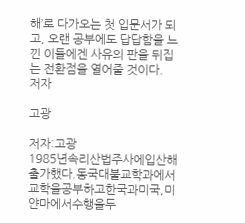해’로 다가오는 첫 입문서가 되고, 오랜 공부에도 답답함을 느낀 이들에겐 사유의 판을 뒤집는 전환점을 열어줄 것이다.
저자

고광

저자:고광
1985년속리산법주사에입산해출가했다.동국대불교학과에서교학을공부하고한국과미국,미얀마에서수행을두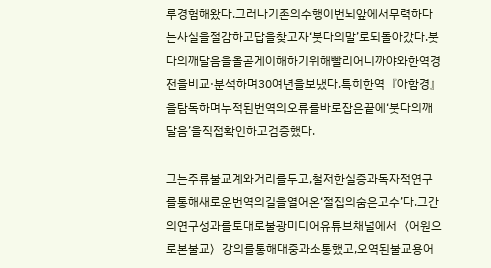루경험해왔다.그러나기존의수행이번뇌앞에서무력하다는사실을절감하고답을찾고자‘붓다의말’로되돌아갔다.붓다의깨달음을올곧게이해하기위해빨리어니까야와한역경전을비교·분석하며30여년을보냈다.특히한역『아함경』을탐독하며누적된번역의오류를바로잡은끝에‘붓다의깨달음’을직접확인하고검증했다.

그는주류불교계와거리를두고,철저한실증과독자적연구를통해새로운번역의길을열어온‘절집의숨은고수’다.그간의연구성과를토대로불광미디어유튜브채널에서〈어원으로본불교〉강의를통해대중과소통했고,오역된불교용어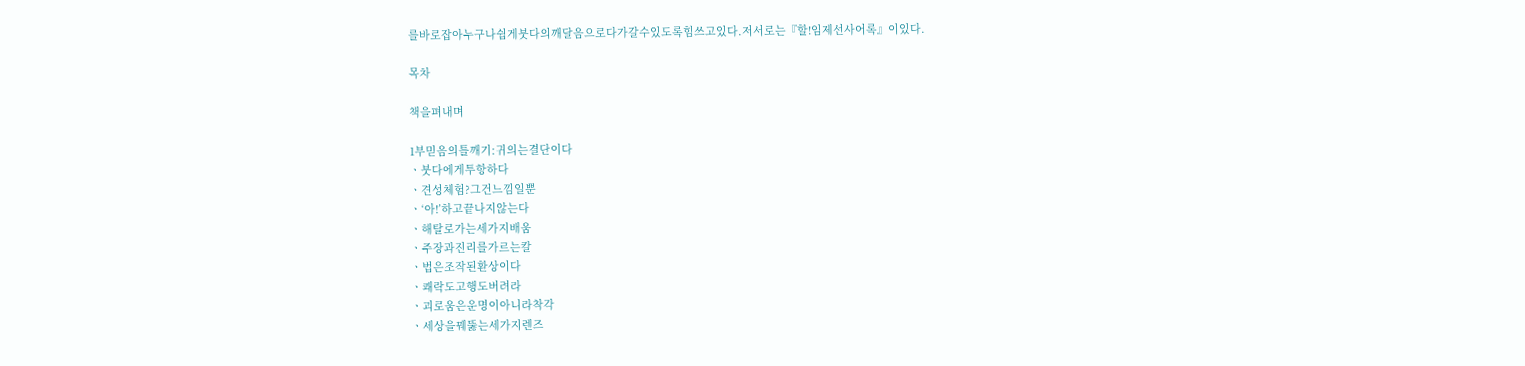를바로잡아누구나쉽게붓다의깨달음으로다가갈수있도록힘쓰고있다.저서로는『할!임제선사어록』이있다.

목차

책을펴내며

1부믿음의틀깨기:귀의는결단이다
ㆍ붓다에게투항하다
ㆍ견성체험?그건느낌일뿐
ㆍ‘아!’하고끝나지않는다
ㆍ해탈로가는세가지배움
ㆍ주장과진리를가르는칼
ㆍ법은조작된환상이다
ㆍ쾌락도고행도버려라
ㆍ괴로움은운명이아니라착각
ㆍ세상을꿰뚫는세가지렌즈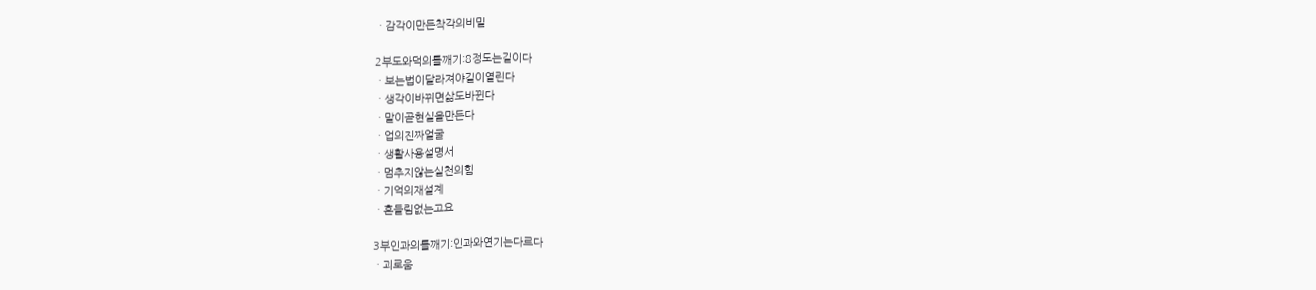ㆍ감각이만든착각의비밀

2부도와덕의틀깨기:8정도는길이다
ㆍ보는법이달라져야길이열린다
ㆍ생각이바뀌면삶도바뀐다
ㆍ말이곧현실을만든다
ㆍ업의진짜얼굴
ㆍ생활사용설명서
ㆍ멈추지않는실천의힘
ㆍ기억의재설계
ㆍ흔들림없는고요

3부인과의틀깨기:인과와연기는다르다
ㆍ괴로움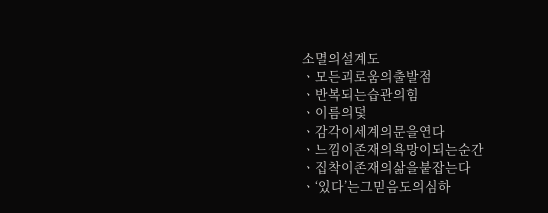소멸의설계도
ㆍ모든괴로움의출발점
ㆍ반복되는습관의힘
ㆍ이름의덫
ㆍ감각이세계의문을연다
ㆍ느낌이존재의욕망이되는순간
ㆍ집착이존재의삶을붙잡는다
ㆍ‘있다’는그믿음도의심하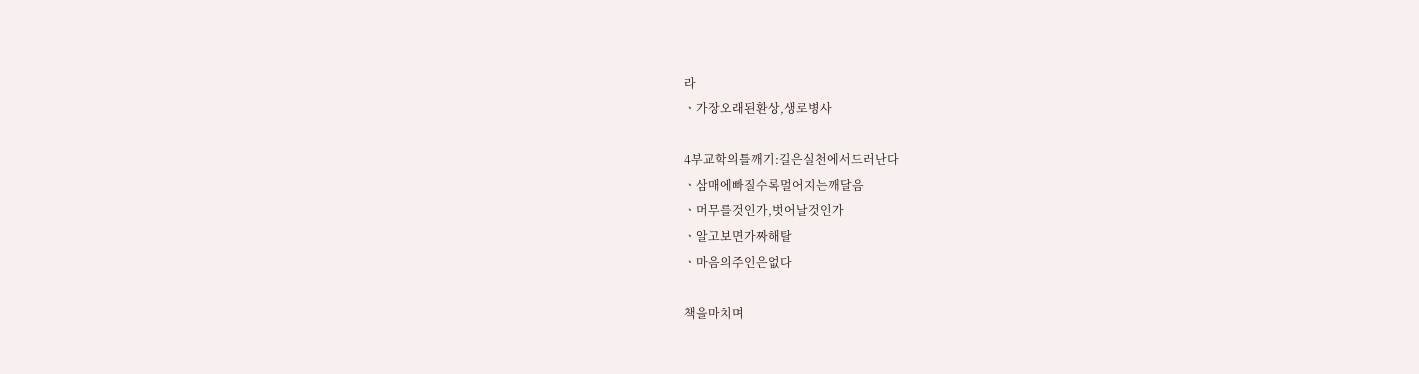라
ㆍ가장오래된환상,생로병사

4부교학의틀깨기:길은실천에서드러난다
ㆍ삼매에빠질수록멀어지는깨달음
ㆍ머무를것인가,벗어날것인가
ㆍ알고보면가짜해탈
ㆍ마음의주인은없다

책을마치며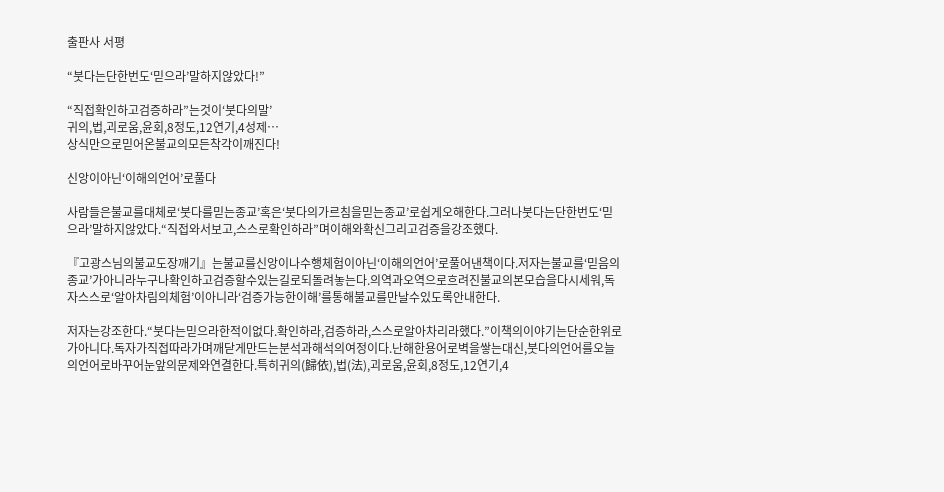출판사 서평

“붓다는단한번도‘믿으라’말하지않았다!”

“직접확인하고검증하라”는것이‘붓다의말’
귀의,법,괴로움,윤회,8정도,12연기,4성제…
상식만으로믿어온불교의모든착각이깨진다!

신앙이아닌‘이해의언어’로풀다

사람들은불교를대체로‘붓다를믿는종교’혹은‘붓다의가르침을믿는종교’로쉽게오해한다.그러나붓다는단한번도‘믿으라’말하지않았다.“직접와서보고,스스로확인하라”며이해와확신그리고검증을강조했다.

『고광스님의불교도장깨기』는불교를신앙이나수행체험이아닌‘이해의언어’로풀어낸책이다.저자는불교를‘믿음의종교’가아니라누구나확인하고검증할수있는길로되돌려놓는다.의역과오역으로흐려진불교의본모습을다시세워,독자스스로‘알아차림의체험’이아니라‘검증가능한이해’를통해불교를만날수있도록안내한다.

저자는강조한다.“붓다는믿으라한적이없다.확인하라,검증하라,스스로알아차리라했다.”이책의이야기는단순한위로가아니다.독자가직접따라가며깨닫게만드는분석과해석의여정이다.난해한용어로벽을쌓는대신,붓다의언어를오늘의언어로바꾸어눈앞의문제와연결한다.특히귀의(歸依),법(法),괴로움,윤회,8정도,12연기,4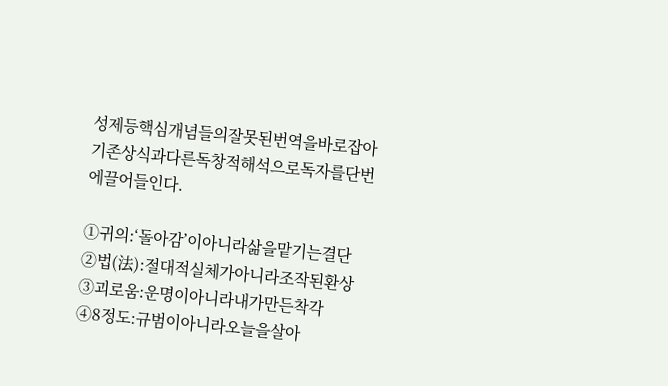성제등핵심개념들의잘못된번역을바로잡아기존상식과다른독창적해석으로독자를단번에끌어들인다.

①귀의:‘돌아감’이아니라삶을맡기는결단
②법(法):절대적실체가아니라조작된환상
③괴로움:운명이아니라내가만든착각
④8정도:규범이아니라오늘을살아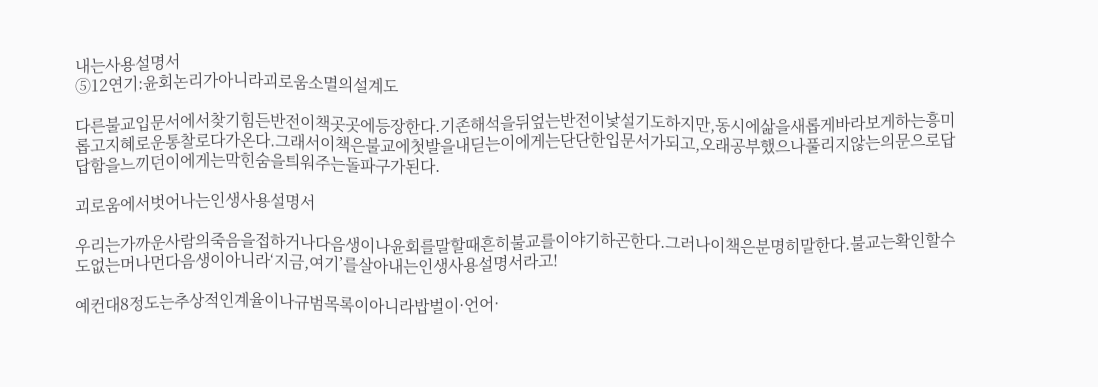내는사용설명서
⑤12연기:윤회논리가아니라괴로움소멸의설계도

다른불교입문서에서찾기힘든반전이책곳곳에등장한다.기존해석을뒤엎는반전이낯설기도하지만,동시에삶을새롭게바라보게하는흥미롭고지혜로운통찰로다가온다.그래서이책은불교에첫발을내딛는이에게는단단한입문서가되고,오래공부했으나풀리지않는의문으로답답함을느끼던이에게는막힌숨을틔워주는돌파구가된다.

괴로움에서벗어나는인생사용설명서

우리는가까운사람의죽음을접하거나다음생이나윤회를말할때흔히불교를이야기하곤한다.그러나이책은분명히말한다.불교는확인할수도없는머나먼다음생이아니라‘지금,여기’를살아내는인생사용설명서라고!

예컨대8정도는추상적인계율이나규범목록이아니라밥벌이·언어·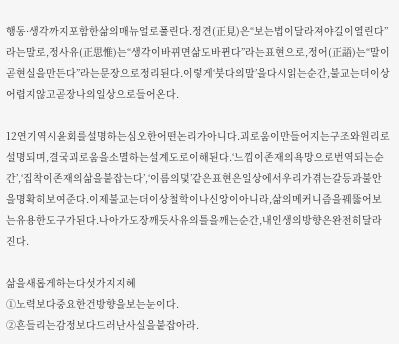행동·생각까지포함한삶의매뉴얼로풀린다.정견(正見)은“보는법이달라져야길이열린다”라는말로,정사유(正思惟)는“생각이바뀌면삶도바뀐다”라는표현으로,정어(正語)는“말이곧현실을만든다”라는문장으로정리된다.이렇게‘붓다의말’을다시읽는순간,불교는더이상어렵지않고곧장나의일상으로들어온다.

12연기역시윤회를설명하는심오한어떤논리가아니다.괴로움이만들어지는구조와원리로설명되며,결국괴로움을소멸하는설계도로이해된다.‘느낌이존재의욕망으로번역되는순간’,‘집착이존재의삶을붙잡는다’,‘이름의덫’같은표현은일상에서우리가겪는갈등과불안을명확히보여준다.이제불교는더이상철학이나신앙이아니라,삶의메커니즘을꿰뚫어보는유용한도구가된다.나아가도장깨듯사유의틀을깨는순간,내인생의방향은완전히달라진다.

삶을새롭게하는다섯가지지혜
①노력보다중요한건방향을보는눈이다.
②흔들리는감정보다드러난사실을붙잡아라.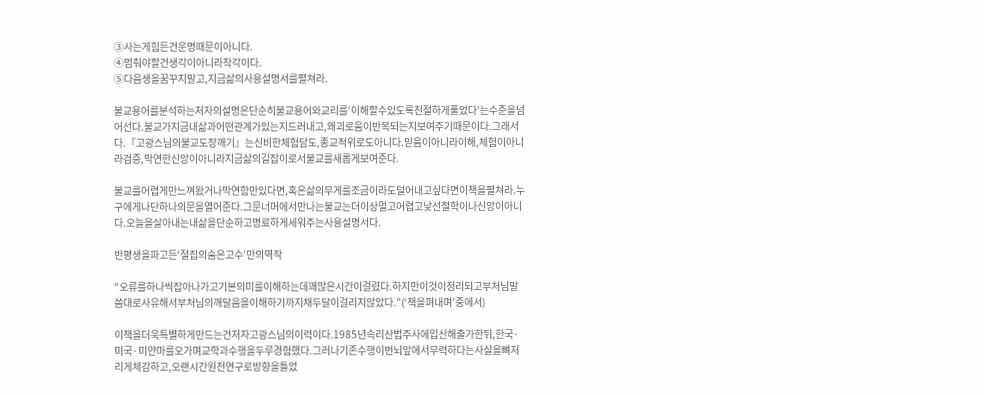③사는게힘든건운명때문이아니다.
④멈춰야할건생각이아니라착각이다.
⑤다음생을꿈꾸지말고,지금삶의사용설명서를펼쳐라.

불교용어를분석하는저자의설명은단순히불교용어와교리를‘이해할수있도록친절하게풀었다’는수준을넘어선다.불교가지금내삶과어떤관계가있는지드러내고,왜괴로움이반복되는지보여주기때문이다.그래서다.『고광스님의불교도장깨기』는신비한체험담도,종교적위로도아니다.믿음이아니라이해,체험이아니라검증,막연한신앙이아니라지금삶의길잡이로서불교를새롭게보여준다.

불교를어렵게만느껴왔거나막연함만있다면,혹은삶의무게를조금이라도덜어내고싶다면이책을펼쳐라.누구에게나단하나의문을열어준다.그문너머에서만나는불교는더이상멀고어렵고낯선철학이나신앙이아니다.오늘을살아내는내삶을단순하고명료하게세워주는사용설명서다.

반평생을파고든‘절집의숨은고수’만의역작

“오류를하나씩잡아나가고기본의미를이해하는데꽤많은시간이걸렸다.하지만이것이정리되고부처님말씀대로사유해서부처님의깨달음을이해하기까지채두달이걸리지않았다.”(‘책을펴내며’중에서)

이책을더욱특별하게만드는건저자고광스님의이력이다.1985년속리산법주사에입산해출가한뒤,한국·미국·미얀마를오가며교학과수행을두루경험했다.그러나기존수행이번뇌앞에서무력하다는사실을뼈저리게체감하고,오랜시간원전연구로방향을틀었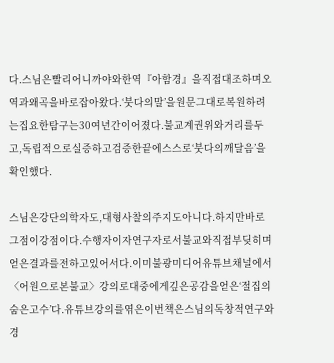다.스님은빨리어니까야와한역『아함경』을직접대조하며오역과왜곡을바로잡아왔다.‘붓다의말’을원문그대로복원하려는집요한탐구는30여년간이어졌다.불교계권위와거리를두고,독립적으로실증하고검증한끝에스스로‘붓다의깨달음’을확인했다.

스님은강단의학자도,대형사찰의주지도아니다.하지만바로그점이강점이다.수행자이자연구자로서불교와직접부딪히며얻은결과를전하고있어서다.이미불광미디어유튜브채널에서〈어원으로본불교〉강의로대중에게깊은공감을얻은‘절집의숨은고수’다.유튜브강의를엮은이번책은스님의독창적연구와경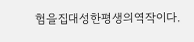험을집대성한평생의역작이다.